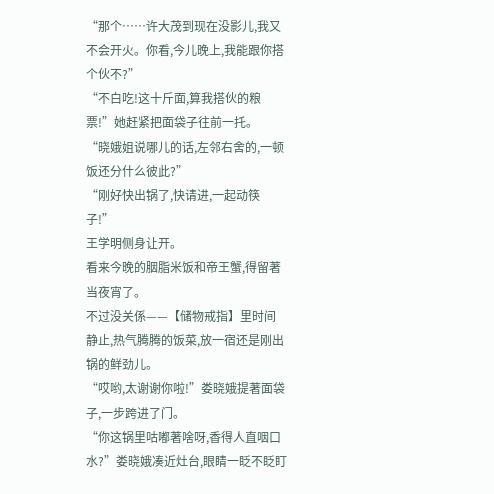“那个……许大茂到现在没影儿,我又不会开火。你看,今儿晚上,我能跟你搭个伙不?”
“不白吃!这十斤面,算我搭伙的粮票!”她赶紧把面袋子往前一托。
“晓娥姐说哪儿的话,左邻右舍的,一顿饭还分什么彼此?”
“刚好快出锅了,快请进,一起动筷子!”
王学明侧身让开。
看来今晚的胭脂米饭和帝王蟹,得留著当夜宵了。
不过没关係——【储物戒指】里时间静止,热气腾腾的饭菜,放一宿还是刚出锅的鲜劲儿。
“哎哟,太谢谢你啦!”娄晓娥提著面袋子,一步跨进了门。
“你这锅里咕嘟著啥呀,香得人直咽口水?”娄晓娥凑近灶台,眼睛一眨不眨盯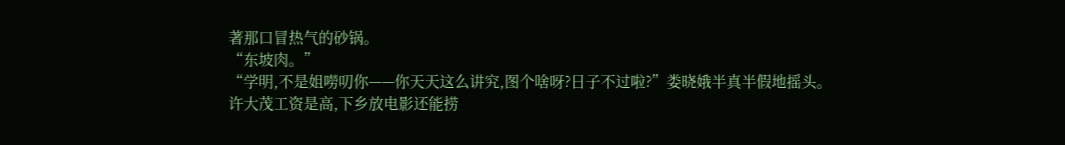著那口冒热气的砂锅。
“东坡肉。”
“学明,不是姐嘮叨你——你天天这么讲究,图个啥呀?日子不过啦?”娄晓娥半真半假地摇头。
许大茂工资是高,下乡放电影还能捞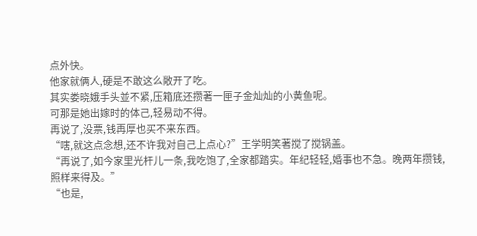点外快。
他家就俩人,硬是不敢这么敞开了吃。
其实娄晓娥手头並不紧,压箱底还攒著一匣子金灿灿的小黄鱼呢。
可那是她出嫁时的体己,轻易动不得。
再说了,没票,钱再厚也买不来东西。
“嗐,就这点念想,还不许我对自己上点心?”王学明笑著搅了搅锅盖。
“再说了,如今家里光杆儿一条,我吃饱了,全家都踏实。年纪轻轻,婚事也不急。晚两年攒钱,照样来得及。”
“也是,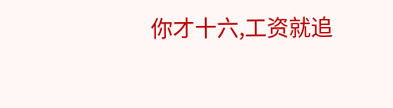你才十六,工资就追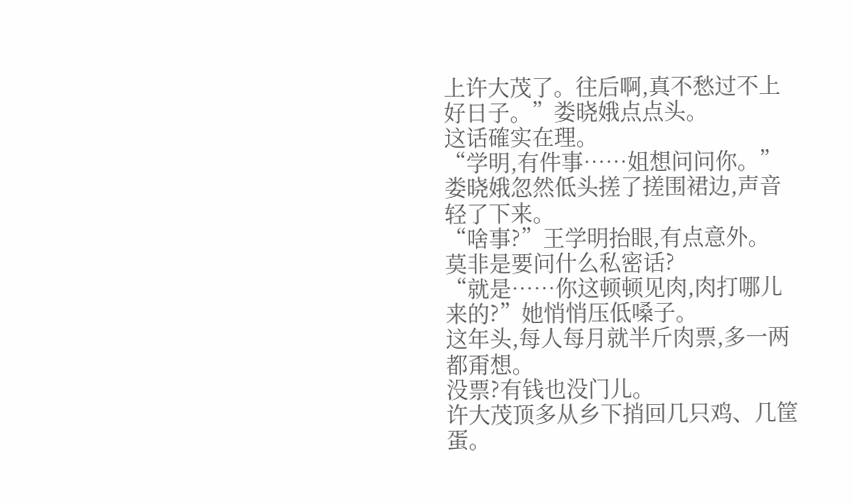上许大茂了。往后啊,真不愁过不上好日子。”娄晓娥点点头。
这话確实在理。
“学明,有件事……姐想问问你。”娄晓娥忽然低头搓了搓围裙边,声音轻了下来。
“啥事?”王学明抬眼,有点意外。
莫非是要问什么私密话?
“就是……你这顿顿见肉,肉打哪儿来的?”她悄悄压低嗓子。
这年头,每人每月就半斤肉票,多一两都甭想。
没票?有钱也没门儿。
许大茂顶多从乡下捎回几只鸡、几筐蛋。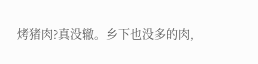烤猪肉?真没辙。乡下也没多的肉,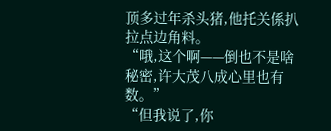顶多过年杀头猪,他托关係扒拉点边角料。
“哦,这个啊——倒也不是啥秘密,许大茂八成心里也有数。”
“但我说了,你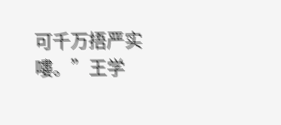可千万捂严实嘍。”王学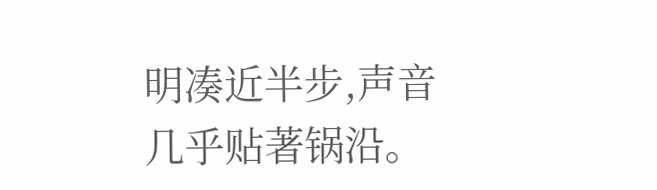明凑近半步,声音几乎贴著锅沿。